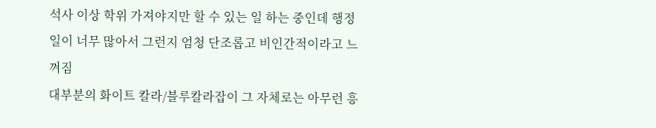석사 이상 학위 가져야지만 할 수 있는 일 하는 중인데 행정일이 너무 많아서 그런지 엄청 단조롭고 비인간적이라고 느껴짐
대부분의 화이트 칼라/블루칼라잡이 그 자체로는 아무런 흥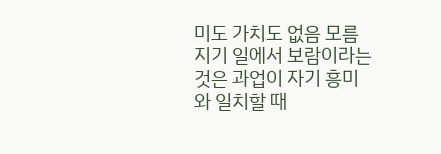미도 가치도 없음 모름지기 일에서 보람이라는 것은 과업이 자기 흥미와 일치할 때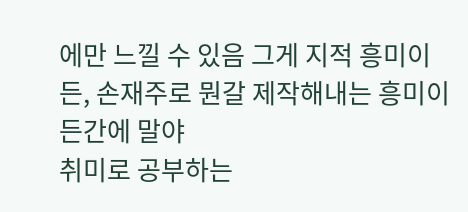에만 느낄 수 있음 그게 지적 흥미이든, 손재주로 뭔갈 제작해내는 흥미이든간에 말야
취미로 공부하는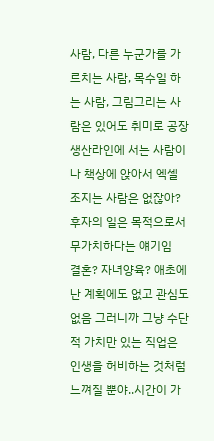사람, 다른 누군가를 가르치는 사람, 목수일 하는 사람, 그림그리는 사람은 있어도 취미로 공장 생산라인에 서는 사람이나 책상에 앉아서 엑셀 조지는 사람은 없잖아? 후자의 일은 목적으로서 무가치하다는 얘기임
결혼? 자녀양육? 애초에 난 계획에도 없고 관심도 없음 그러니까 그냥 수단적 가치만 있는 직업은 인생을 허비하는 것처럼 느껴질 뿐야..시간이 가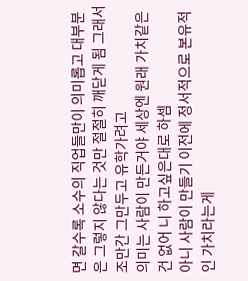면 갈수록 소수의 직업들만이 의미롭고 대부분은 그렇지 않다는 것만 절절히 깨닫게 됨 그래서 조만간 그만두고 유학가려고
의미는 사람이 만든거야 세상엔 원래 가치같은건 없어 니 하고싶은대로 하셈
아니 사람이 만들기 이전에 정서적으로 본유적인 가치라는게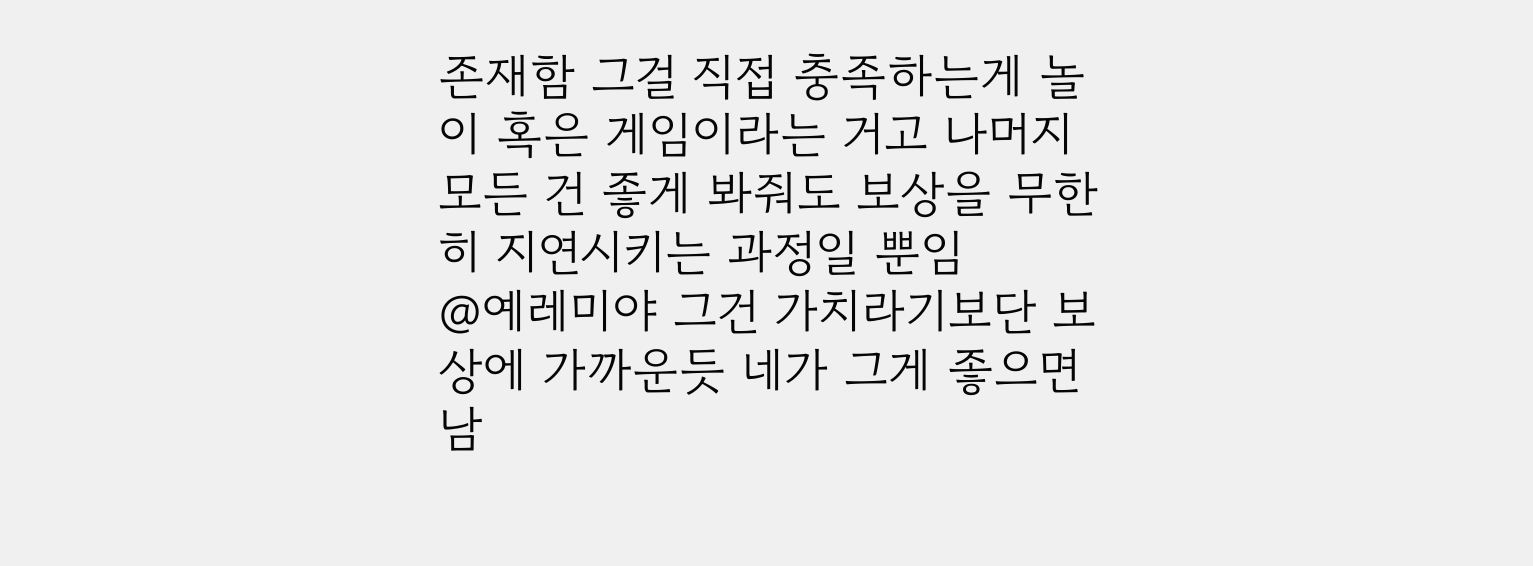존재함 그걸 직접 충족하는게 놀이 혹은 게임이라는 거고 나머지 모든 건 좋게 봐줘도 보상을 무한히 지연시키는 과정일 뿐임
@예레미야 그건 가치라기보단 보상에 가까운듯 네가 그게 좋으면 남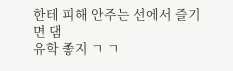한테 피해 안주는 선에서 즐기면 댐
유학 좋지 ㄱ ㄱ